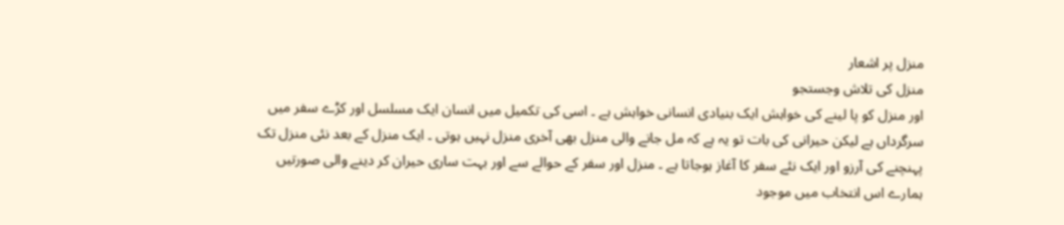منزل پر اشعار
منزل کی تلاش وجستجو
اور منزل کو پا لینے کی خواہش ایک بنیادی انسانی خواہش ہے ۔ اسی کی تکمیل میں انسان ایک مسلسل اور کڑے سفر میں سرگرداں ہے لیکن حیرانی کی بات تو یہ ہے کہ مل جانے والی منزل بھی آخری منزل نہیں ہوتی ۔ ایک منزل کے بعد نئی منزل تک پہنچنے کی آرزو اور ایک نئے سفر کا آغاز ہوجاتا ہے ۔ منزل اور سفر کے حوالے سے اور بہت ساری حیران کر دینے والی صورتیں ہمارے اس انتخاب میں موجود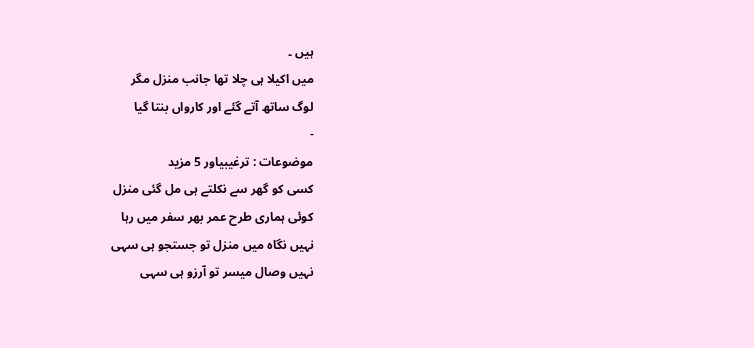ہیں ۔
میں اکیلا ہی چلا تھا جانب منزل مگر
لوگ ساتھ آتے گئے اور کارواں بنتا گیا
-
موضوعات : ترغیبیاور 5 مزید
کسی کو گھر سے نکلتے ہی مل گئی منزل
کوئی ہماری طرح عمر بھر سفر میں رہا
نہیں نگاہ میں منزل تو جستجو ہی سہی
نہیں وصال میسر تو آرزو ہی سہی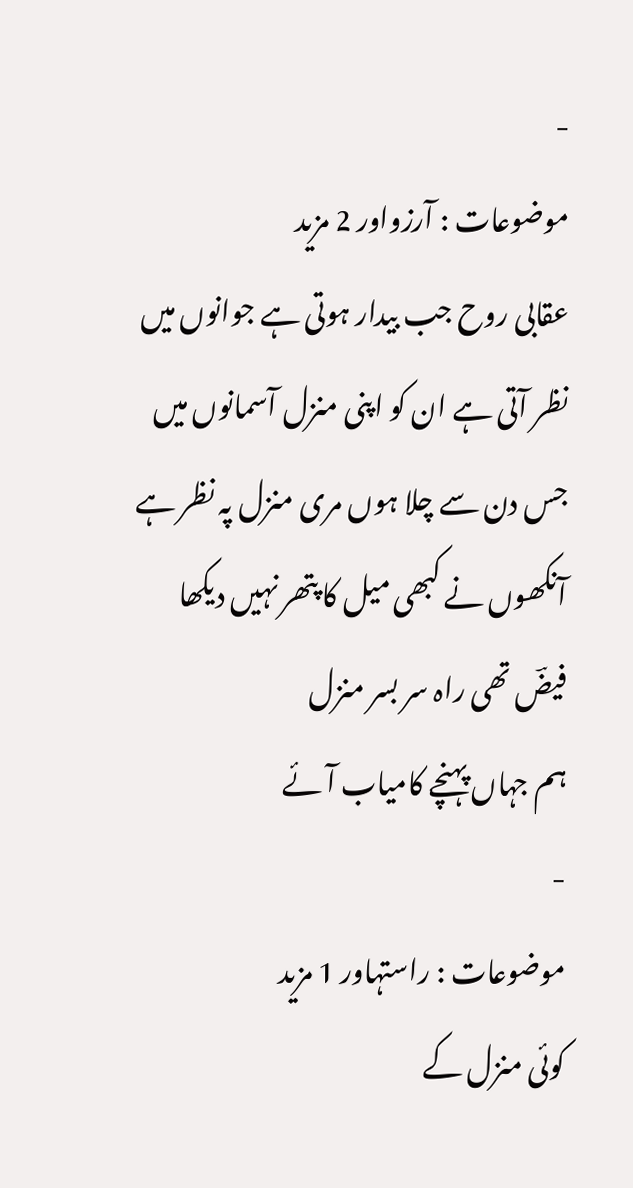-
موضوعات : آرزواور 2 مزید
عقابی روح جب بیدار ہوتی ہے جوانوں میں
نظر آتی ہے ان کو اپنی منزل آسمانوں میں
جس دن سے چلا ہوں مری منزل پہ نظر ہے
آنکھوں نے کبھی میل کا پتھر نہیں دیکھا
فیضؔ تھی راہ سر بسر منزل
ہم جہاں پہنچے کامیاب آئے
-
موضوعات : راستہاور 1 مزید
کوئی منزل کے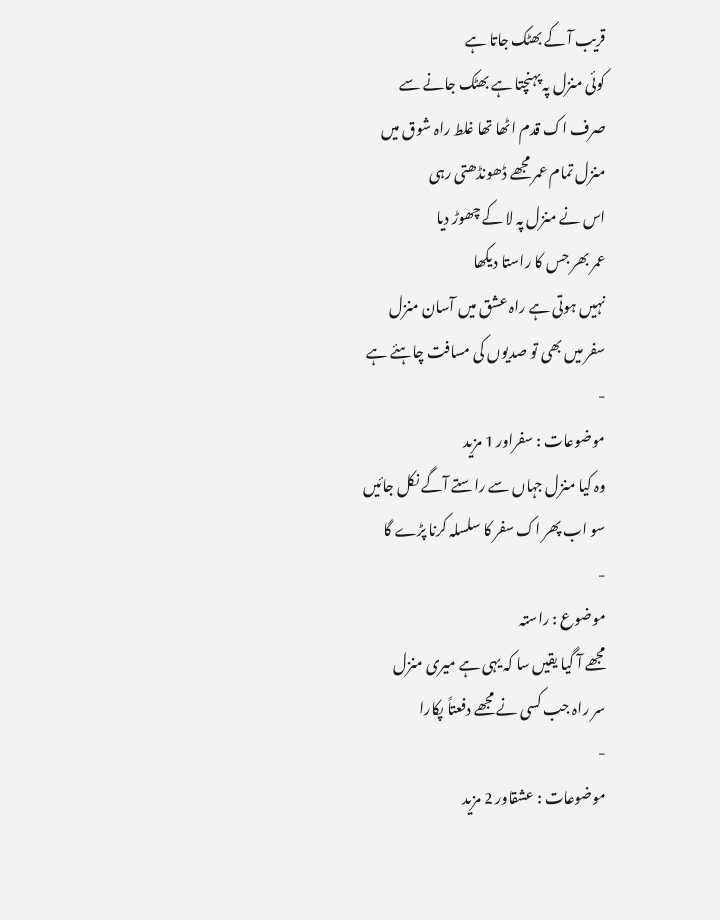قریب آ کے بھٹک جاتا ہے
کوئی منزل پہ پہنچتا ہے بھٹک جانے سے
صرف اک قدم اٹھا تھا غلط راہ شوق میں
منزل تمام عمر مجھے ڈھونڈھتی رہی
اس نے منزل پہ لا کے چھوڑ دیا
عمر بھر جس کا راستا دیکھا
نہیں ہوتی ہے راہ عشق میں آسان منزل
سفر میں بھی تو صدیوں کی مسافت چاہئے ہے
-
موضوعات : سفراور 1 مزید
وہ کیا منزل جہاں سے راستے آگے نکل جائیں
سو اب پھر اک سفر کا سلسلہ کرنا پڑے گا
-
موضوع : راستہ
مجھے آ گیا یقیں سا کہ یہی ہے میری منزل
سر راہ جب کسی نے مجھے دفعتاً پکارا
-
موضوعات : عشقاور 2 مزید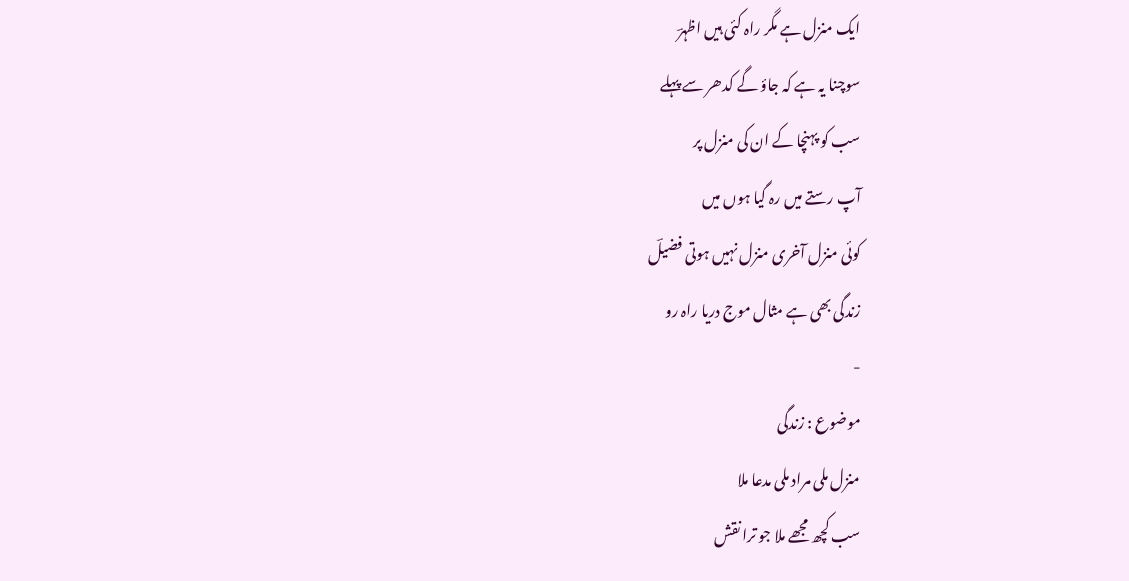ایک منزل ہے مگر راہ کئی ہیں اظہرؔ
سوچنا یہ ہے کہ جاؤ گے کدھر سے پہلے
سب کو پہنچا کے ان کی منزل پر
آپ رستے میں رہ گیا ہوں میں
کوئی منزل آخری منزل نہیں ہوتی فضیلؔ
زندگی بھی ہے مثال موج دریا راہ رو
-
موضوع : زندگی
منزل ملی مراد ملی مدعا ملا
سب کچھ مجھے ملا جو ترا نقش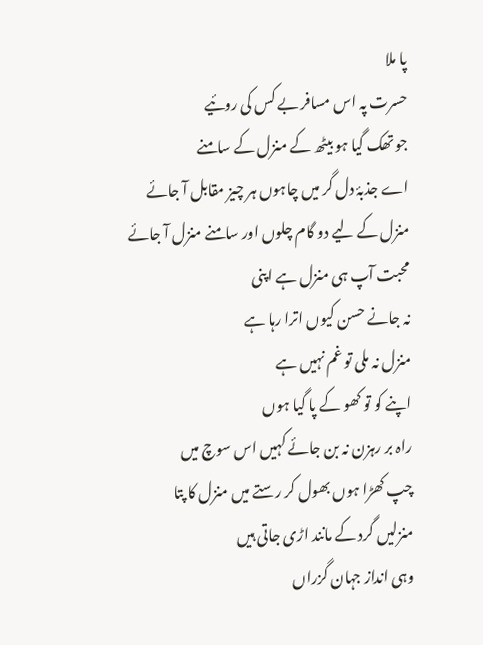پا ملا
حسرت پہ اس مسافر بے کس کی روئیے
جو تھک گیا ہو بیٹھ کے منزل کے سامنے
اے جذبۂ دل گر میں چاہوں ہر چیز مقابل آ جائے
منزل کے لیے دو گام چلوں اور سامنے منزل آ جائے
محبت آپ ہی منزل ہے اپنی
نہ جانے حسن کیوں اترا رہا ہے
منزل نہ ملی تو غم نہیں ہے
اپنے کو تو کھو کے پا گیا ہوں
راہ بر رہزن نہ بن جائے کہیں اس سوچ میں
چپ کھڑا ہوں بھول کر رستے میں منزل کا پتا
منزلیں گرد کے مانند اڑی جاتی ہیں
وہی انداز جہان گزراں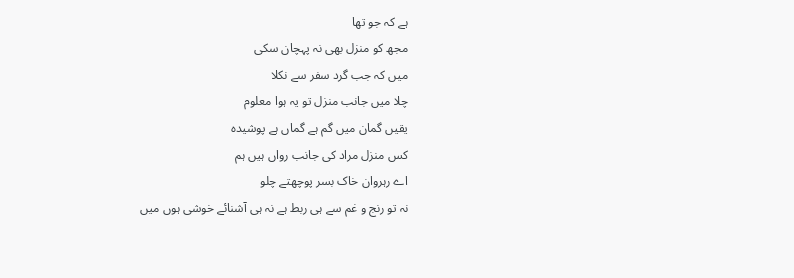ہے کہ جو تھا
مجھ کو منزل بھی نہ پہچان سکی
میں کہ جب گرد سفر سے نکلا
چلا میں جانب منزل تو یہ ہوا معلوم
یقیں گمان میں گم ہے گماں ہے پوشیدہ
کس منزل مراد کی جانب رواں ہیں ہم
اے رہروان خاک بسر پوچھتے چلو
نہ تو رنج و غم سے ہی ربط ہے نہ ہی آشنائے خوشی ہوں میں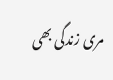مری زندگی بھی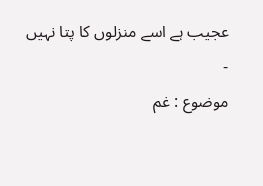عجیب ہے اسے منزلوں کا پتا نہیں
-
موضوع : غم